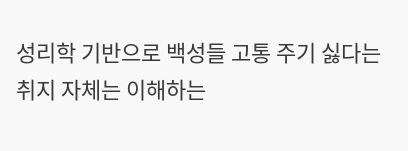성리학 기반으로 백성들 고통 주기 싫다는 취지 자체는 이해하는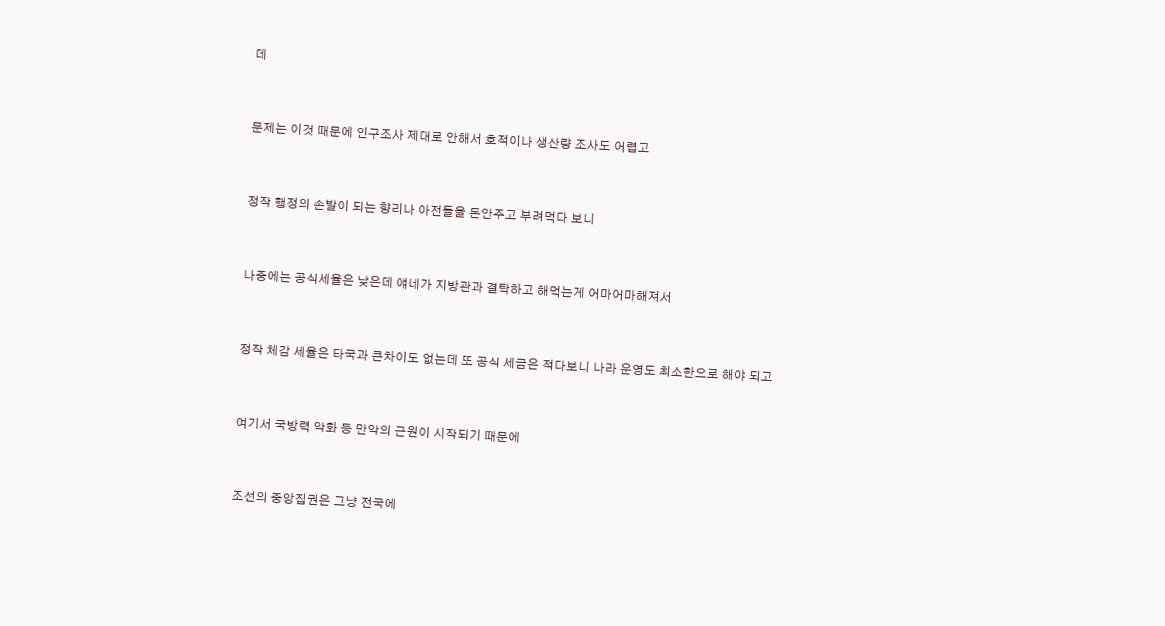데


문제는 이것 때문에 인구조사 제대로 안해서 호적이나 생산량 조사도 어렵고


정작 행정의 손발이 되는 향리나 아전들을 돈안주고 부려먹다 보니


나중에는 공식세율은 낮은데 얘네가 지방관과 결탁하고 해먹는게 어마어마해져서


정작 체감 세율은 타국과 큰차이도 없는데 또 공식 세금은 적다보니 나라 운영도 최소한으로 해야 되고


여기서 국방력 악화 등 만악의 근원이 시작되기 때문에


조선의 중앙집권은 그냥 전국에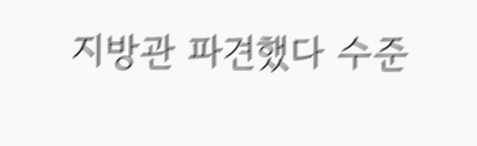지방관 파견했다 수준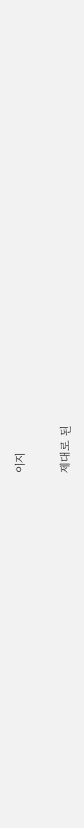이지


제대로 된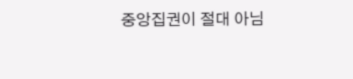중앙집권이 절대 아님